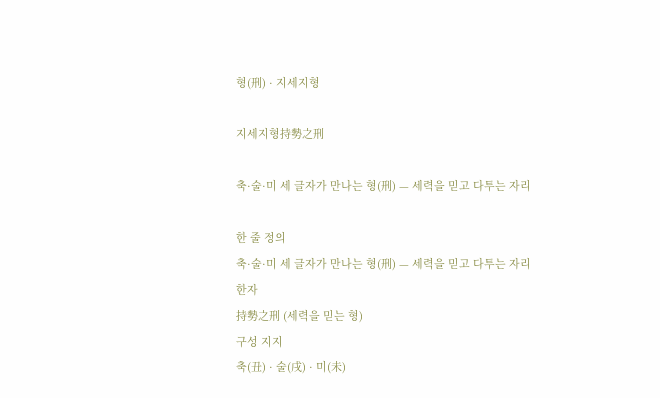형(刑) · 지세지형

지세지형持勢之刑

축·술·미 세 글자가 만나는 형(刑) — 세력을 믿고 다투는 자리

한 줄 정의
축·술·미 세 글자가 만나는 형(刑) — 세력을 믿고 다투는 자리
한자
持勢之刑 (세력을 믿는 형)
구성 지지
축(丑) · 술(戌) · 미(未)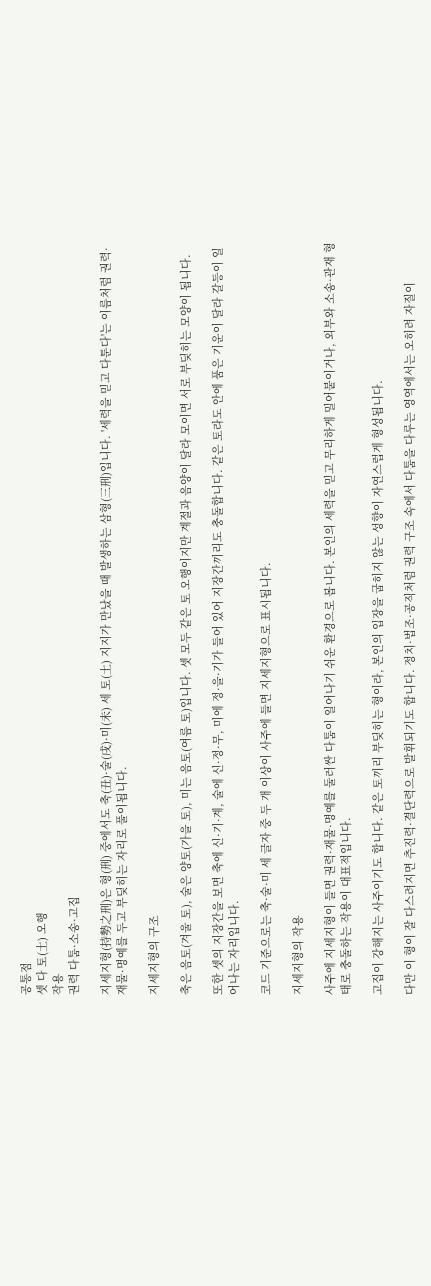공통점
셋 다 토(土) 오행
작용
권력 다툼·소송·고집

지세지형(持勢之刑)은 형(刑) 중에서도 축(丑)·술(戌)·미(未) 세 토(土) 지지가 만났을 때 발생하는 삼형(三刑)입니다. '세력을 믿고 다툰다'는 이름처럼 권력·재물·명예를 두고 부딪히는 자리로 풀이됩니다.

지세지형의 구조

축은 음토(겨울 토), 술은 양토(가을 토), 미는 음토(여름 토)입니다. 셋 모두 같은 토 오행이지만 계절과 음양이 달라 모이면 서로 부딪히는 모양이 됩니다.

또한 셋의 지장간을 보면 축에 신·기·계, 술에 신·정·무, 미에 정·을·기가 들어 있어 지장간끼리도 충돌합니다. 같은 토라도 안에 품은 기운이 달라 갈등이 일어나는 자리입니다.

코드 기준으로는 축·술·미 세 글자 중 두 개 이상이 사주에 들면 지세지형으로 표시됩니다.

지세지형의 작용

사주에 지세지형이 들면 권력·재물·명예를 둘러싼 다툼이 일어나기 쉬운 환경으로 봅니다. 본인의 세력을 믿고 무리하게 밀어붙이거나, 외부와 소송·관재 형태로 충돌하는 작용이 대표적입니다.

고집이 강해지는 사주이기도 합니다. 같은 토끼리 부딪히는 형이라, 본인의 입장을 굽히지 않는 성향이 자연스럽게 형성됩니다.

다만 이 형이 잘 다스려지면 추진력·결단력으로 발휘되기도 합니다. 정치·법조·공직처럼 권력 구조 속에서 다툼을 다루는 영역에서는 오히려 자질이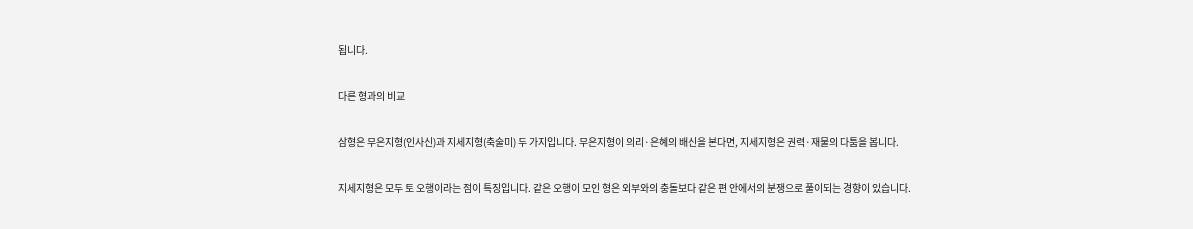됩니다.

다른 형과의 비교

삼형은 무은지형(인사신)과 지세지형(축술미) 두 가지입니다. 무은지형이 의리·은혜의 배신을 본다면, 지세지형은 권력·재물의 다툼을 봅니다.

지세지형은 모두 토 오행이라는 점이 특징입니다. 같은 오행이 모인 형은 외부와의 충돌보다 같은 편 안에서의 분쟁으로 풀이되는 경향이 있습니다.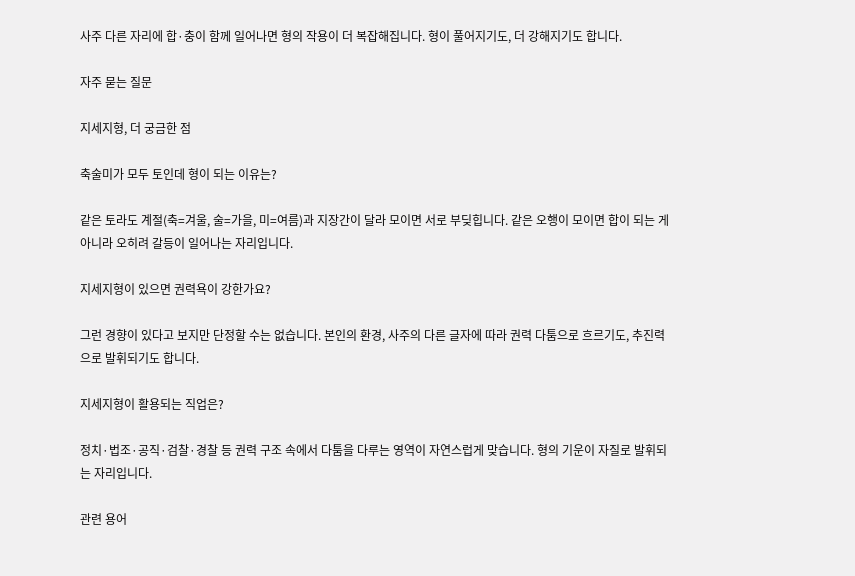사주 다른 자리에 합·충이 함께 일어나면 형의 작용이 더 복잡해집니다. 형이 풀어지기도, 더 강해지기도 합니다.

자주 묻는 질문

지세지형, 더 궁금한 점

축술미가 모두 토인데 형이 되는 이유는?

같은 토라도 계절(축=겨울, 술=가을, 미=여름)과 지장간이 달라 모이면 서로 부딪힙니다. 같은 오행이 모이면 합이 되는 게 아니라 오히려 갈등이 일어나는 자리입니다.

지세지형이 있으면 권력욕이 강한가요?

그런 경향이 있다고 보지만 단정할 수는 없습니다. 본인의 환경, 사주의 다른 글자에 따라 권력 다툼으로 흐르기도, 추진력으로 발휘되기도 합니다.

지세지형이 활용되는 직업은?

정치·법조·공직·검찰·경찰 등 권력 구조 속에서 다툼을 다루는 영역이 자연스럽게 맞습니다. 형의 기운이 자질로 발휘되는 자리입니다.

관련 용어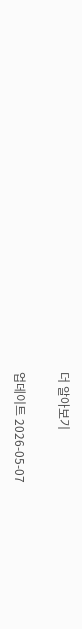더 알아보기

업데이트 2026-05-07